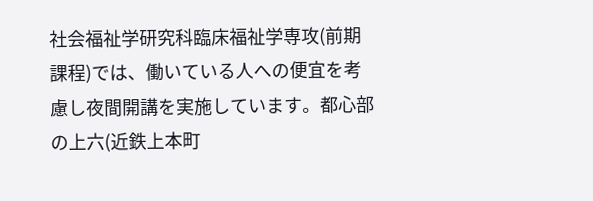社会福祉学研究科臨床福祉学専攻(前期課程)では、働いている人への便宜を考慮し夜間開講を実施しています。都心部の上六(近鉄上本町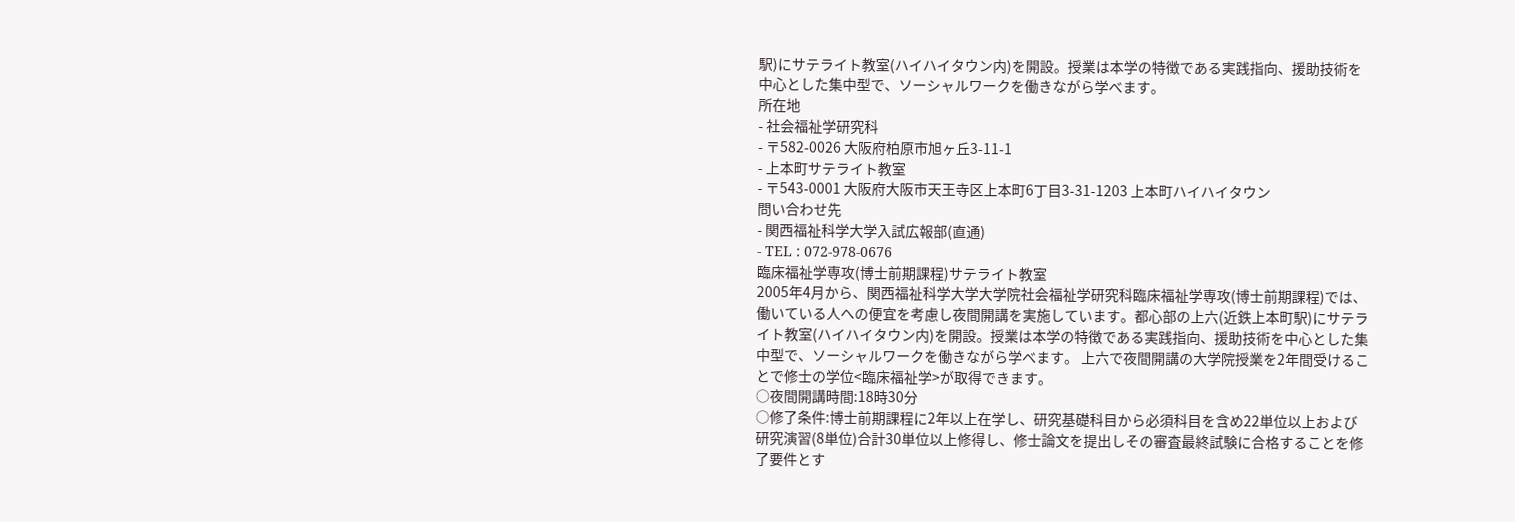駅)にサテライト教室(ハイハイタウン内)を開設。授業は本学の特徴である実践指向、援助技術を中心とした集中型で、ソーシャルワークを働きながら学べます。
所在地
- 社会福祉学研究科
- 〒582-0026 大阪府柏原市旭ヶ丘3-11-1
- 上本町サテライト教室
- 〒543-0001 大阪府大阪市天王寺区上本町6丁目3-31-1203 上本町ハイハイタウン
問い合わせ先
- 関西福祉科学大学入試広報部(直通)
- TEL : 072-978-0676
臨床福祉学専攻(博士前期課程)サテライト教室
2005年4月から、関西福祉科学大学大学院社会福祉学研究科臨床福祉学専攻(博士前期課程)では、働いている人への便宜を考慮し夜間開講を実施しています。都心部の上六(近鉄上本町駅)にサテライト教室(ハイハイタウン内)を開設。授業は本学の特徴である実践指向、援助技術を中心とした集中型で、ソーシャルワークを働きながら学べます。 上六で夜間開講の大学院授業を2年間受けることで修士の学位<臨床福祉学>が取得できます。
○夜間開講時間:18時30分
○修了条件:博士前期課程に2年以上在学し、研究基礎科目から必須科目を含め22単位以上および研究演習(8単位)合計30単位以上修得し、修士論文を提出しその審査最終試験に合格することを修了要件とす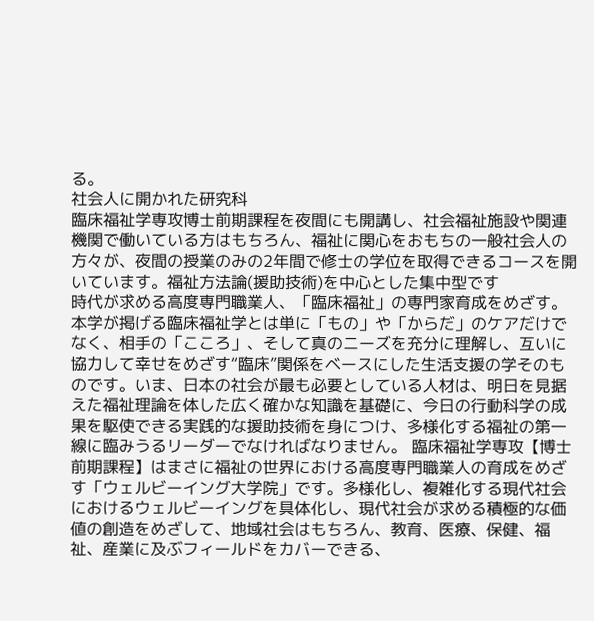る。
社会人に開かれた研究科
臨床福祉学専攻博士前期課程を夜間にも開講し、社会福祉施設や関連機関で働いている方はもちろん、福祉に関心をおもちの一般社会人の方々が、夜間の授業のみの2年間で修士の学位を取得できるコースを開いています。福祉方法論(援助技術)を中心とした集中型です
時代が求める高度専門職業人、「臨床福祉」の専門家育成をめざす。本学が掲げる臨床福祉学とは単に「もの」や「からだ」のケアだけでなく、相手の「こころ」、そして真のニーズを充分に理解し、互いに協力して幸せをめざす“臨床”関係をベースにした生活支援の学そのものです。いま、日本の社会が最も必要としている人材は、明日を見据えた福祉理論を体した広く確かな知識を基礎に、今日の行動科学の成果を駆使できる実践的な援助技術を身につけ、多様化する福祉の第一線に臨みうるリーダーでなければなりません。 臨床福祉学専攻【博士前期課程】はまさに福祉の世界における高度専門職業人の育成をめざす「ウェルビーイング大学院」です。多様化し、複雑化する現代社会におけるウェルビーイングを具体化し、現代社会が求める積極的な価値の創造をめざして、地域社会はもちろん、教育、医療、保健、福祉、産業に及ぶフィールドをカバーできる、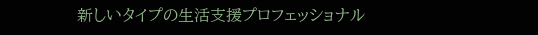新しいタイプの生活支援プロフェッショナル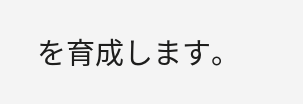を育成します。